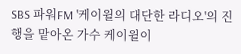SBS 파워FM '케이윌의 대단한 라디오'의 진행을 맡아온 가수 케이윌이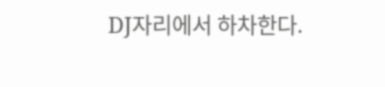DJ자리에서 하차한다.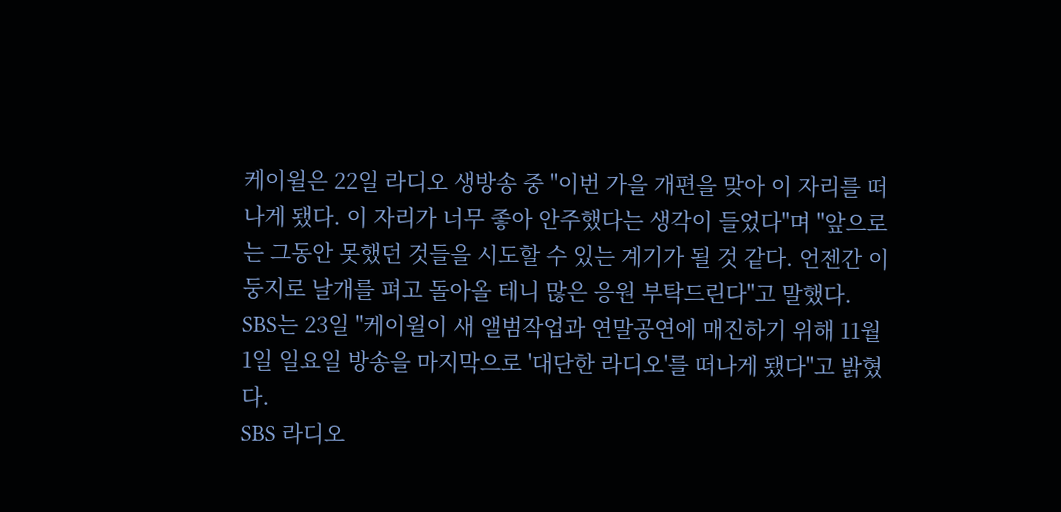케이윌은 22일 라디오 생방송 중 "이번 가을 개편을 맞아 이 자리를 떠나게 됐다. 이 자리가 너무 좋아 안주했다는 생각이 들었다"며 "앞으로는 그동안 못했던 것들을 시도할 수 있는 계기가 될 것 같다. 언젠간 이 둥지로 날개를 펴고 돌아올 테니 많은 응원 부탁드린다"고 말했다.
SBS는 23일 "케이윌이 새 앨범작업과 연말공연에 매진하기 위해 11월 1일 일요일 방송을 마지막으로 '대단한 라디오'를 떠나게 됐다"고 밝혔다.
SBS 라디오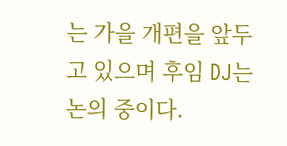는 가을 개편을 앞두고 있으며 후임 DJ는 논의 중이다.